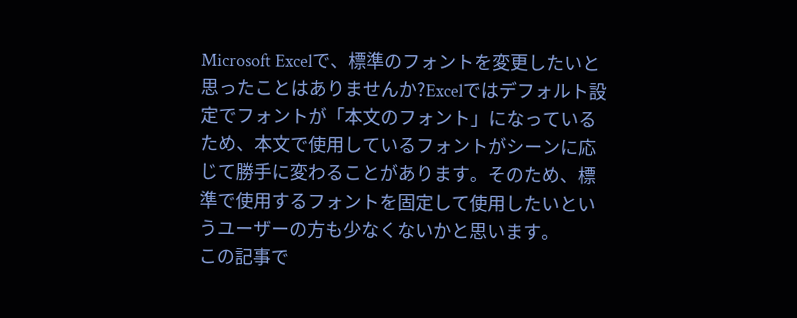Microsoft Excelで、標準のフォントを変更したいと思ったことはありませんか?Excelではデフォルト設定でフォントが「本文のフォント」になっているため、本文で使用しているフォントがシーンに応じて勝手に変わることがあります。そのため、標準で使用するフォントを固定して使用したいというユーザーの方も少なくないかと思います。
この記事で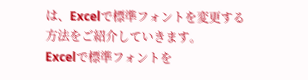は、Excelで標準フォントを変更する方法をご紹介していきます。
Excelで標準フォントを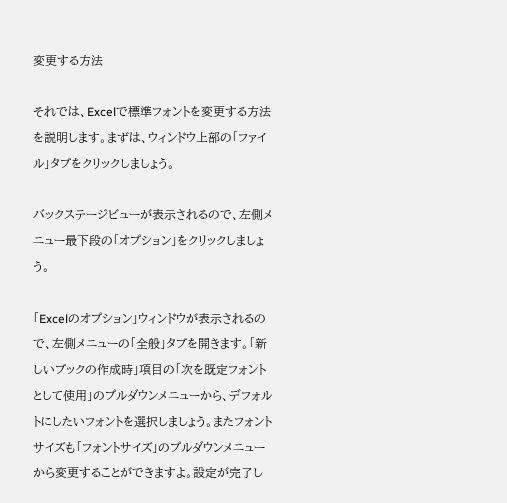変更する方法

それでは、Excelで標準フォントを変更する方法を説明します。まずは、ウィンドウ上部の「ファイル」タブをクリックしましょう。

バックステージビューが表示されるので、左側メニュー最下段の「オプション」をクリックしましょう。

「Excelのオプション」ウィンドウが表示されるので、左側メニューの「全般」タブを開きます。「新しいブックの作成時」項目の「次を既定フォントとして使用」のプルダウンメニューから、デフォルトにしたいフォントを選択しましょう。またフォントサイズも「フォントサイズ」のプルダウンメニューから変更することができますよ。設定が完了し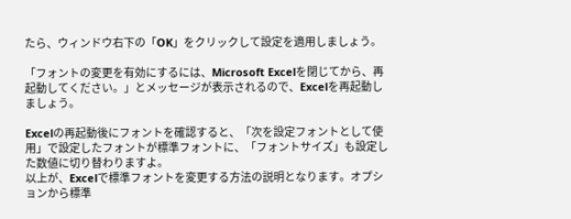たら、ウィンドウ右下の「OK」をクリックして設定を適用しましょう。

「フォントの変更を有効にするには、Microsoft Excelを閉じてから、再起動してください。」とメッセージが表示されるので、Excelを再起動しましょう。

Excelの再起動後にフォントを確認すると、「次を設定フォントとして使用」で設定したフォントが標準フォントに、「フォントサイズ」も設定した数値に切り替わりますよ。
以上が、Excelで標準フォントを変更する方法の説明となります。オプションから標準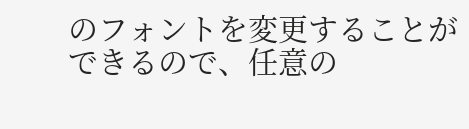のフォントを変更することができるので、任意の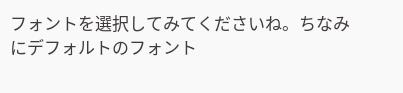フォントを選択してみてくださいね。ちなみにデフォルトのフォント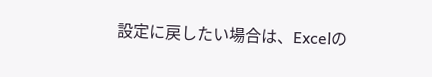設定に戻したい場合は、Excelの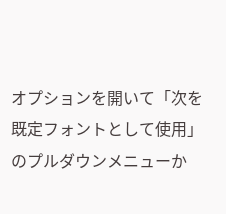オプションを開いて「次を既定フォントとして使用」のプルダウンメニューか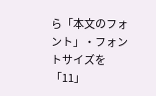ら「本文のフォント」・フォントサイズを「11」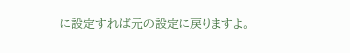に設定すれば元の設定に戻りますよ。